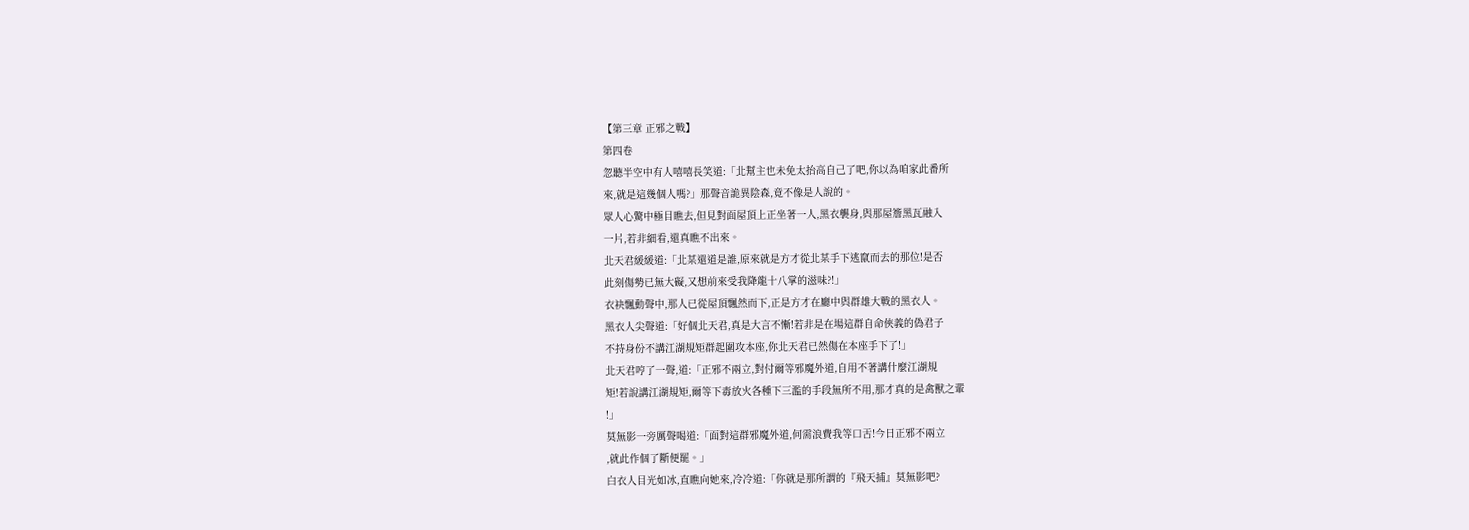【第三章 正邪之戰】
第四卷
忽聽半空中有人嘻嘻長笑道:「北幫主也未免太抬高自己了吧,你以為咱家此番所
來,就是這幾個人嗎?」那聲音詭異陰森,竟不像是人說的。
眾人心驚中極目瞧去,但見對面屋頂上正坐著一人,黑衣襲身,與那屋簷黑瓦融入
一片,若非細看,還真瞧不出來。
北天君緩緩道:「北某還道是誰,原來就是方才從北某手下逃竄而去的那位!是否
此刻傷勢已無大礙,又想前來受我降龍十八掌的滋味?!」
衣袂飄動聲中,那人已從屋頂飄然而下,正是方才在廳中與群雄大戰的黑衣人。
黑衣人尖聲道:「好個北天君,真是大言不慚!若非是在場這群自命俠義的偽君子
不持身份不講江湖規矩群起圍攻本座,你北天君已然傷在本座手下了!」
北天君哼了一聲,道:「正邪不兩立,對付爾等邪魔外道,自用不著講什麼江湖規
矩!若說講江湖規矩,爾等下毒放火各種下三濫的手段無所不用,那才真的是禽獸之輩
!」
莫無影一旁厲聲喝道:「面對這群邪魔外道,何需浪費我等口舌!今日正邪不兩立
,就此作個了斷便罷。」
白衣人目光如冰,直瞧向她來,冷冷道:「你就是那所謂的『飛天捕』莫無影吧?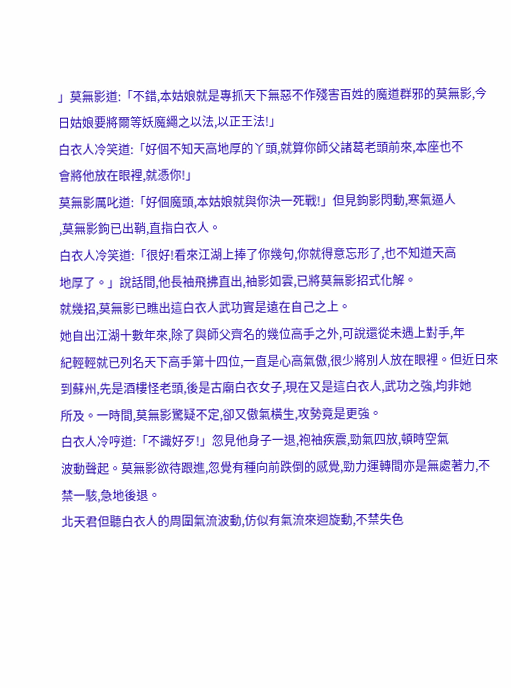」莫無影道:「不錯,本姑娘就是專抓天下無惡不作殘害百姓的魔道群邪的莫無影,今
日姑娘要將爾等妖魔繩之以法,以正王法!」
白衣人冷笑道:「好個不知天高地厚的丫頭,就算你師父諸葛老頭前來,本座也不
會將他放在眼裡,就憑你!」
莫無影厲叱道:「好個魔頭,本姑娘就與你決一死戰!」但見鉤影閃動,寒氣逼人
,莫無影鉤已出鞘,直指白衣人。
白衣人冷笑道:「很好!看來江湖上捧了你幾句,你就得意忘形了,也不知道天高
地厚了。」說話間,他長袖飛拂直出,袖影如雲,已將莫無影招式化解。
就幾招,莫無影已瞧出這白衣人武功實是遠在自己之上。
她自出江湖十數年來,除了與師父齊名的幾位高手之外,可說還從未遇上對手,年
紀輕輕就已列名天下高手第十四位,一直是心高氣傲,很少將別人放在眼裡。但近日來
到蘇州,先是酒樓怪老頭,後是古廟白衣女子,現在又是這白衣人,武功之強,均非她
所及。一時間,莫無影驚疑不定,卻又傲氣橫生,攻勢竟是更強。
白衣人冷哼道:「不識好歹!」忽見他身子一退,袍袖疾震,勁氣四放,頓時空氣
波動聲起。莫無影欲待跟進,忽覺有種向前跌倒的感覺,勁力運轉間亦是無處著力,不
禁一駭,急地後退。
北天君但聽白衣人的周圍氣流波動,仿似有氣流來迴旋動,不禁失色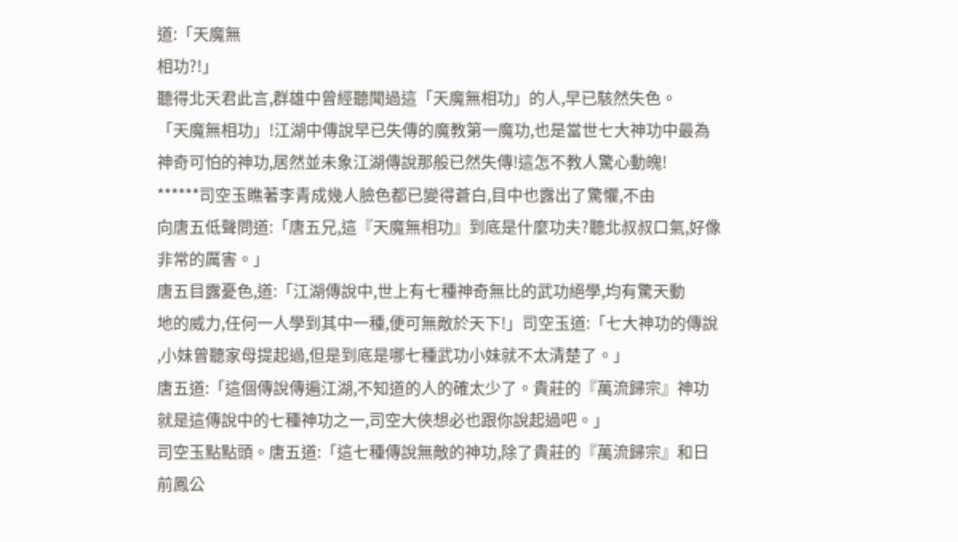道:「天魔無
相功?!」
聽得北天君此言,群雄中曾經聽聞過這「天魔無相功」的人,早已駭然失色。
「天魔無相功」!江湖中傳說早已失傳的魔教第一魔功,也是當世七大神功中最為
神奇可怕的神功,居然並未象江湖傳說那般已然失傳!這怎不教人驚心動魄!
******司空玉瞧著李青成幾人臉色都已變得蒼白,目中也露出了驚懼,不由
向唐五低聲問道:「唐五兄,這『天魔無相功』到底是什麼功夫?聽北叔叔口氣,好像
非常的厲害。」
唐五目露憂色,道:「江湖傳說中,世上有七種神奇無比的武功絕學,均有驚天動
地的威力,任何一人學到其中一種,便可無敵於天下!」司空玉道:「七大神功的傳說
,小妹曾聽家母提起過,但是到底是哪七種武功小妹就不太清楚了。」
唐五道:「這個傳說傳遍江湖,不知道的人的確太少了。貴莊的『萬流歸宗』神功
就是這傳說中的七種神功之一,司空大俠想必也跟你說起過吧。」
司空玉點點頭。唐五道:「這七種傳說無敵的神功,除了貴莊的『萬流歸宗』和日
前鳳公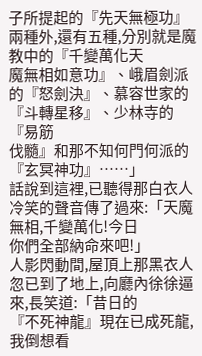子所提起的『先天無極功』兩種外,還有五種,分別就是魔教中的『千變萬化天
魔無相如意功』、峨眉劍派的『怒劍決』、慕容世家的『斗轉星移』、少林寺的『易筋
伐髓』和那不知何門何派的『玄冥神功』……」
話說到這裡,已聽得那白衣人冷笑的聲音傳了過來:「天魔無相,千變萬化!今日
你們全部納命來吧!」
人影閃動間,屋頂上那黑衣人忽已到了地上,向廳內徐徐逼來,長笑道:「昔日的
『不死神龍』現在已成死龍,我倒想看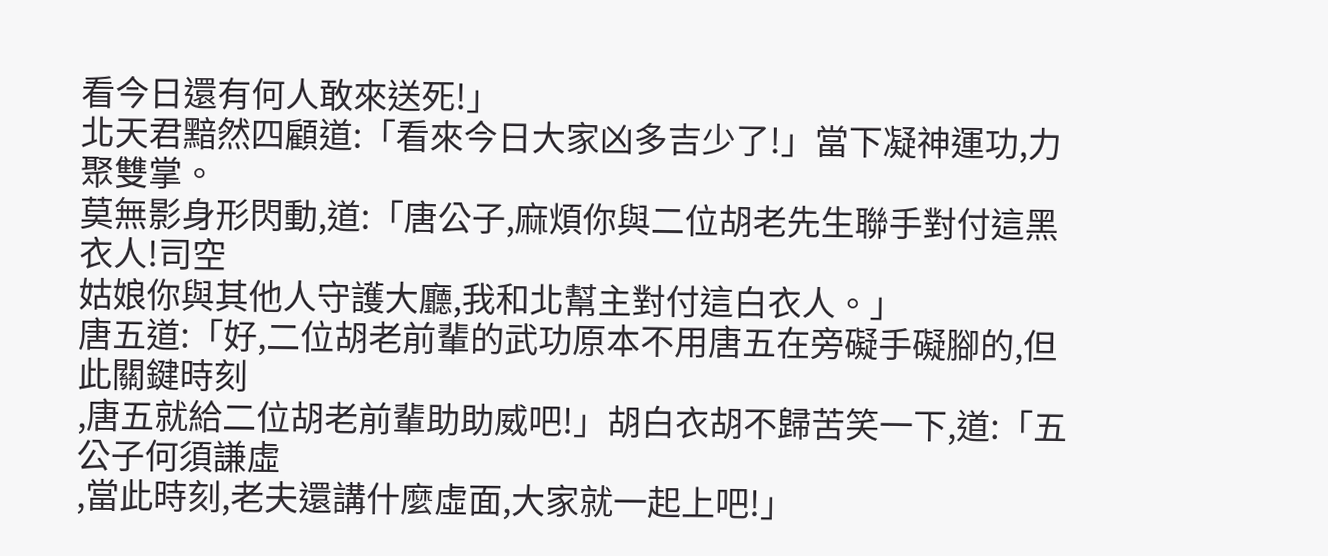看今日還有何人敢來送死!」
北天君黯然四顧道:「看來今日大家凶多吉少了!」當下凝神運功,力聚雙掌。
莫無影身形閃動,道:「唐公子,麻煩你與二位胡老先生聯手對付這黑衣人!司空
姑娘你與其他人守護大廳,我和北幫主對付這白衣人。」
唐五道:「好,二位胡老前輩的武功原本不用唐五在旁礙手礙腳的,但此關鍵時刻
,唐五就給二位胡老前輩助助威吧!」胡白衣胡不歸苦笑一下,道:「五公子何須謙虛
,當此時刻,老夫還講什麼虛面,大家就一起上吧!」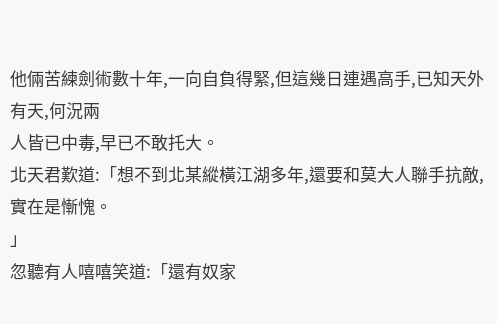他倆苦練劍術數十年,一向自負得緊,但這幾日連遇高手,已知天外有天,何況兩
人皆已中毒,早已不敢托大。
北天君歎道:「想不到北某縱橫江湖多年,還要和莫大人聯手抗敵,實在是慚愧。
」
忽聽有人嘻嘻笑道:「還有奴家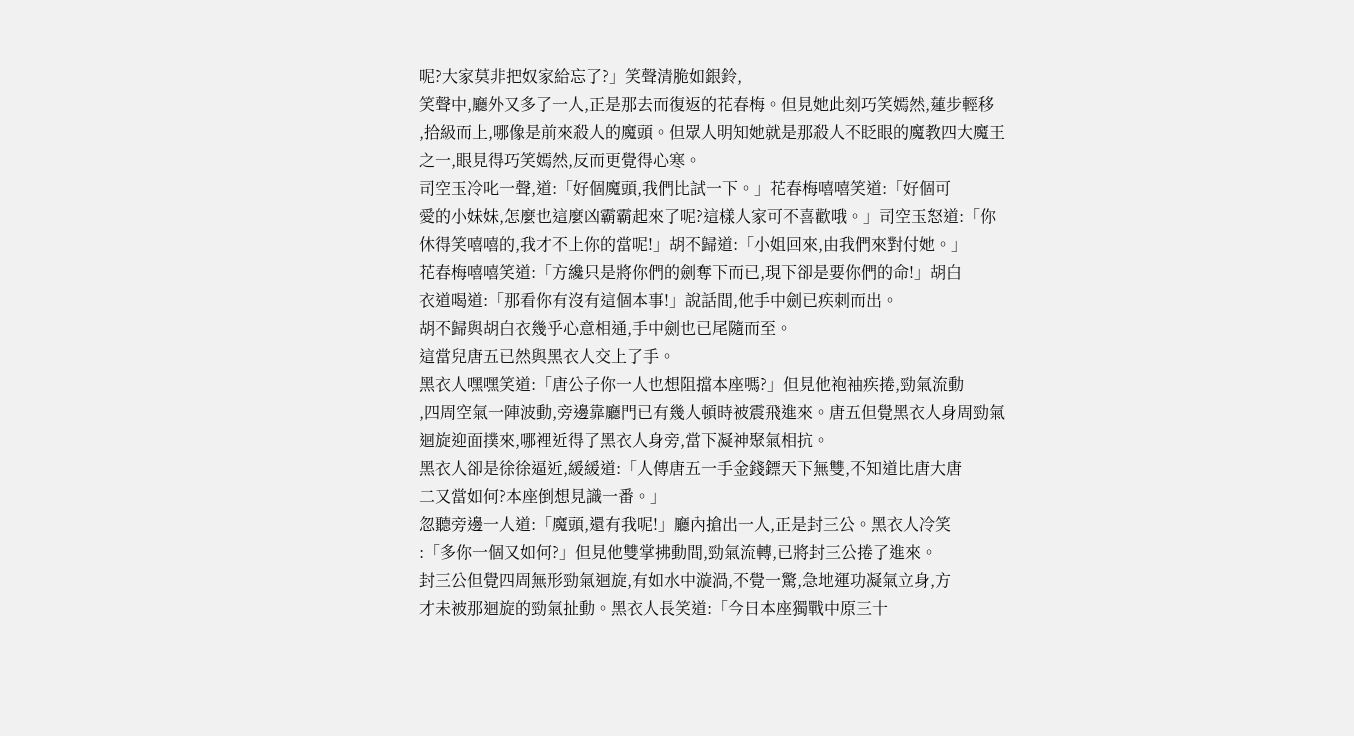呢?大家莫非把奴家給忘了?」笑聲清脆如銀鈴,
笑聲中,廳外又多了一人,正是那去而復返的花春梅。但見她此刻巧笑嫣然,蓮步輕移
,拾級而上,哪像是前來殺人的魔頭。但眾人明知她就是那殺人不眨眼的魔教四大魔王
之一,眼見得巧笑嫣然,反而更覺得心寒。
司空玉冷叱一聲,道:「好個魔頭,我們比試一下。」花春梅嘻嘻笑道:「好個可
愛的小妹妹,怎麼也這麼凶霸霸起來了呢?這樣人家可不喜歡哦。」司空玉怒道:「你
休得笑嘻嘻的,我才不上你的當呢!」胡不歸道:「小姐回來,由我們來對付她。」
花春梅嘻嘻笑道:「方纔只是將你們的劍奪下而已,現下卻是要你們的命!」胡白
衣道喝道:「那看你有沒有這個本事!」說話間,他手中劍已疾刺而出。
胡不歸與胡白衣幾乎心意相通,手中劍也已尾隨而至。
這當兒唐五已然與黑衣人交上了手。
黑衣人嘿嘿笑道:「唐公子你一人也想阻擋本座嗎?」但見他袍袖疾捲,勁氣流動
,四周空氣一陣波動,旁邊靠廳門已有幾人頓時被震飛進來。唐五但覺黑衣人身周勁氣
迴旋迎面撲來,哪裡近得了黑衣人身旁,當下凝神聚氣相抗。
黑衣人卻是徐徐逼近,緩緩道:「人傳唐五一手金錢鏢天下無雙,不知道比唐大唐
二又當如何?本座倒想見識一番。」
忽聽旁邊一人道:「魔頭,還有我呢!」廳內搶出一人,正是封三公。黑衣人冷笑
:「多你一個又如何?」但見他雙掌拂動間,勁氣流轉,已將封三公捲了進來。
封三公但覺四周無形勁氣迴旋,有如水中漩渦,不覺一驚,急地運功凝氣立身,方
才未被那迴旋的勁氣扯動。黑衣人長笑道:「今日本座獨戰中原三十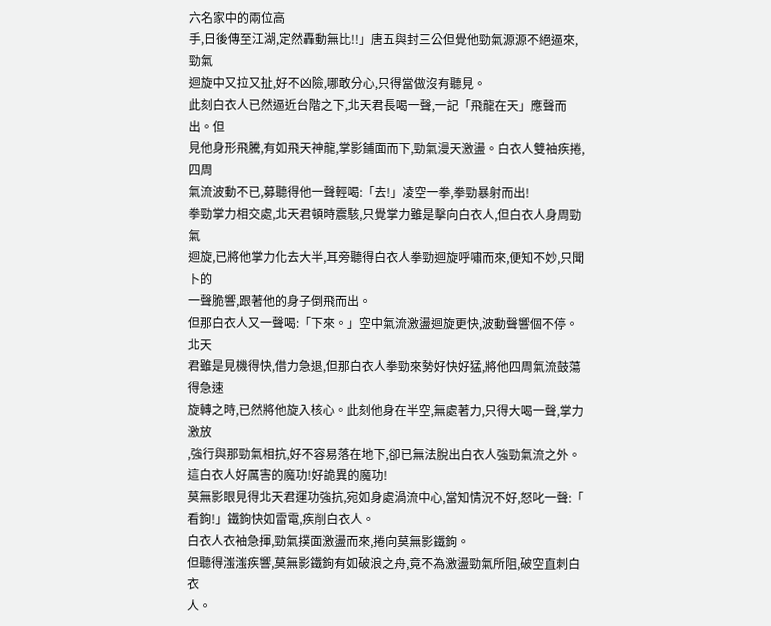六名家中的兩位高
手,日後傳至江湖,定然轟動無比!!」唐五與封三公但覺他勁氣源源不絕逼來,勁氣
迴旋中又拉又扯,好不凶險,哪敢分心,只得當做沒有聽見。
此刻白衣人已然逼近台階之下,北天君長喝一聲,一記「飛龍在天」應聲而出。但
見他身形飛騰,有如飛天神龍,掌影鋪面而下,勁氣漫天激盪。白衣人雙袖疾捲,四周
氣流波動不已,募聽得他一聲輕喝:「去!」凌空一拳,拳勁暴射而出!
拳勁掌力相交處,北天君頓時震駭,只覺掌力雖是擊向白衣人,但白衣人身周勁氣
迴旋,已將他掌力化去大半,耳旁聽得白衣人拳勁迴旋呼嘯而來,便知不妙,只聞卜的
一聲脆響,跟著他的身子倒飛而出。
但那白衣人又一聲喝:「下來。」空中氣流激盪迴旋更快,波動聲響個不停。北天
君雖是見機得快,借力急退,但那白衣人拳勁來勢好快好猛,將他四周氣流鼓蕩得急速
旋轉之時,已然將他旋入核心。此刻他身在半空,無處著力,只得大喝一聲,掌力激放
,強行與那勁氣相抗,好不容易落在地下,卻已無法脫出白衣人強勁氣流之外。
這白衣人好厲害的魔功!好詭異的魔功!
莫無影眼見得北天君運功強抗,宛如身處渦流中心,當知情況不好,怒叱一聲:「
看鉤!」鐵鉤快如雷電,疾削白衣人。
白衣人衣袖急揮,勁氣撲面激盪而來,捲向莫無影鐵鉤。
但聽得滍滍疾響,莫無影鐵鉤有如破浪之舟,竟不為激盪勁氣所阻,破空直刺白衣
人。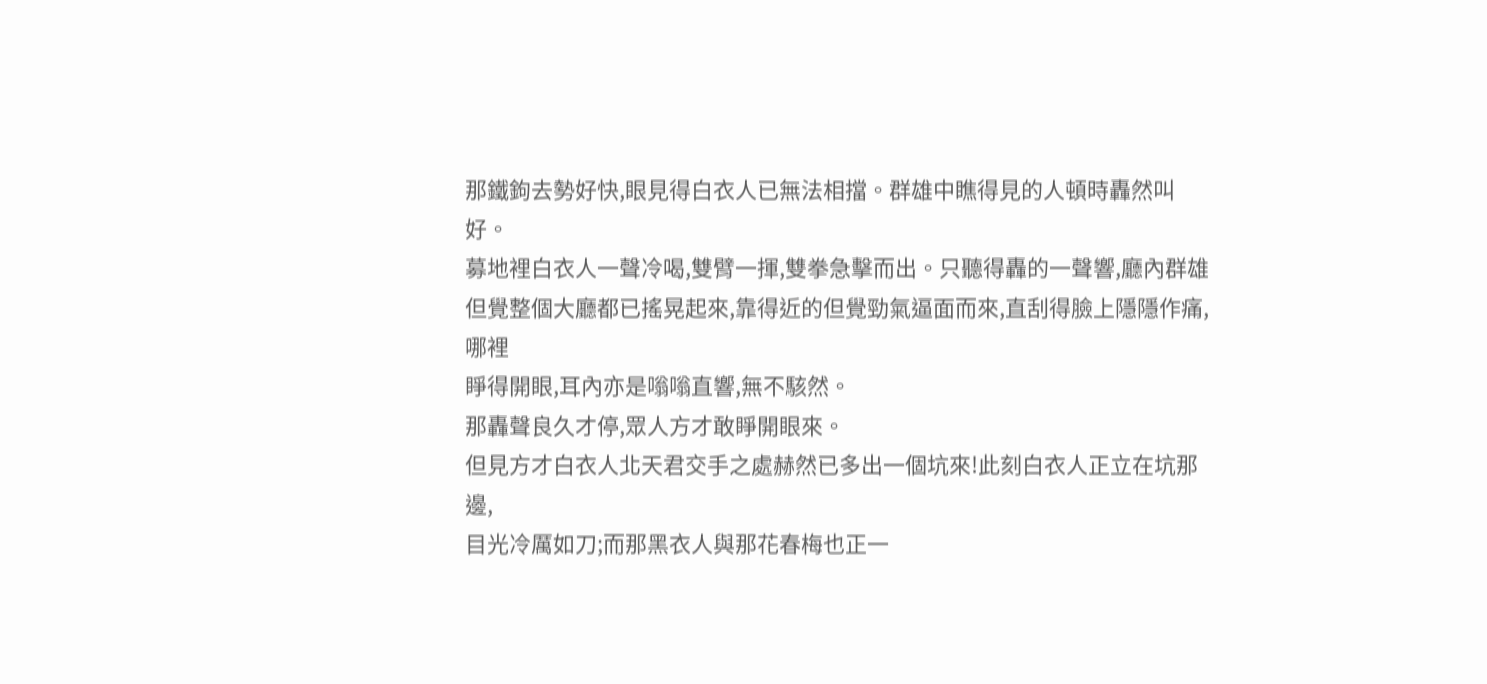那鐵鉤去勢好快,眼見得白衣人已無法相擋。群雄中瞧得見的人頓時轟然叫好。
募地裡白衣人一聲冷喝,雙臂一揮,雙拳急擊而出。只聽得轟的一聲響,廳內群雄
但覺整個大廳都已搖晃起來,靠得近的但覺勁氣逼面而來,直刮得臉上隱隱作痛,哪裡
睜得開眼,耳內亦是嗡嗡直響,無不駭然。
那轟聲良久才停,眾人方才敢睜開眼來。
但見方才白衣人北天君交手之處赫然已多出一個坑來!此刻白衣人正立在坑那邊,
目光冷厲如刀;而那黑衣人與那花春梅也正一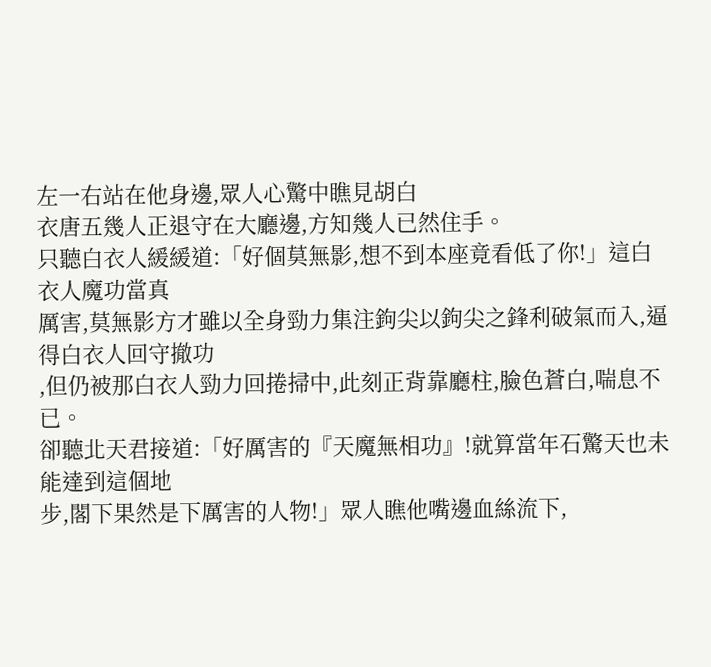左一右站在他身邊,眾人心驚中瞧見胡白
衣唐五幾人正退守在大廳邊,方知幾人已然住手。
只聽白衣人緩緩道:「好個莫無影,想不到本座竟看低了你!」這白衣人魔功當真
厲害,莫無影方才雖以全身勁力集注鉤尖以鉤尖之鋒利破氣而入,逼得白衣人回守撤功
,但仍被那白衣人勁力回捲掃中,此刻正背靠廳柱,臉色蒼白,喘息不已。
卻聽北天君接道:「好厲害的『天魔無相功』!就算當年石驚天也未能達到這個地
步,閣下果然是下厲害的人物!」眾人瞧他嘴邊血絲流下,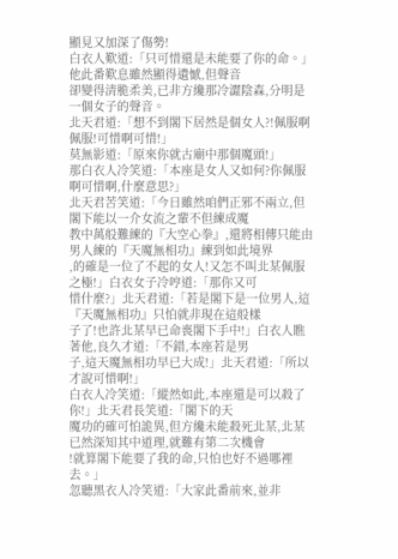顯見又加深了傷勢!
白衣人歎道:「只可惜還是未能要了你的命。」他此番歎息雖然顯得遺憾,但聲音
卻變得清脆柔美,已非方纔那冷澀陰森,分明是一個女子的聲音。
北天君道:「想不到閣下居然是個女人?!佩服啊佩服!可惜啊可惜!」
莫無影道:「原來你就古廟中那個魔頭!」
那白衣人冷笑道:「本座是女人又如何?你佩服啊可惜啊,什麼意思?」
北天君苦笑道:「今日雖然咱們正邪不兩立,但閣下能以一介女流之輩不但練成魔
教中萬般難練的『大空心拳』,還將相傳只能由男人練的『天魔無相功』練到如此境界
,的確是一位了不起的女人!又怎不叫北某佩服之極!」白衣女子冷哼道:「那你又可
惜什麼?」北天君道:「若是閣下是一位男人,這『天魔無相功』只怕就非現在這般樣
子了!也許北某早已命喪閣下手中!」白衣人瞧著他,良久才道:「不錯,本座若是男
子,這天魔無相功早已大成!」北天君道:「所以才說可惜啊!」
白衣人冷笑道:「縱然如此,本座還是可以殺了你!」北天君長笑道:「閣下的天
魔功的確可怕詭異,但方纔未能殺死北某,北某已然深知其中道理,就難有第二次機會
!就算閣下能要了我的命,只怕也好不過哪裡去。」
忽聽黑衣人冷笑道:「大家此番前來,並非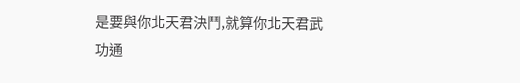是要與你北天君決鬥,就算你北天君武
功通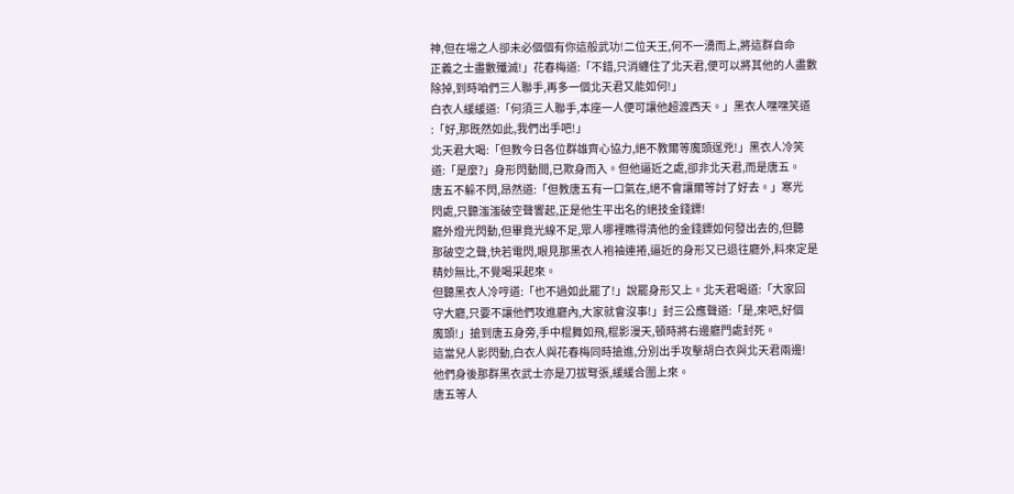神,但在場之人卻未必個個有你這般武功!二位天王,何不一湧而上,將這群自命
正義之士盡數殲滅!」花春梅道:「不錯,只消纏住了北天君,便可以將其他的人盡數
除掉,到時咱們三人聯手,再多一個北天君又能如何!」
白衣人緩緩道:「何須三人聯手,本座一人便可讓他超渡西天。」黑衣人嘿嘿笑道
:「好,那既然如此,我們出手吧!」
北天君大喝:「但教今日各位群雄齊心協力,絕不教爾等魔頭逞兇!」黑衣人冷笑
道:「是麼?」身形閃動間,已欺身而入。但他逼近之處,卻非北天君,而是唐五。
唐五不躲不閃,昂然道:「但教唐五有一口氣在,絕不會讓爾等討了好去。」寒光
閃處,只聽滍滍破空聲響起,正是他生平出名的絕技金錢鏢!
廳外燈光閃動,但畢竟光線不足,眾人哪裡瞧得清他的金錢鏢如何發出去的,但聽
那破空之聲,快若電閃,眼見那黑衣人袍袖連捲,逼近的身形又已退往廳外,料來定是
精妙無比,不覺喝采起來。
但聽黑衣人冷哼道:「也不過如此罷了!」說罷身形又上。北天君喝道:「大家回
守大廳,只要不讓他們攻進廳內,大家就會沒事!」封三公應聲道:「是,來吧,好個
魔頭!」搶到唐五身旁,手中棍舞如飛,棍影漫天,頓時將右邊廳門處封死。
這當兒人影閃動,白衣人與花春梅同時搶進,分別出手攻擊胡白衣與北天君兩邊!
他們身後那群黑衣武士亦是刀拔弩張,緩緩合圍上來。
唐五等人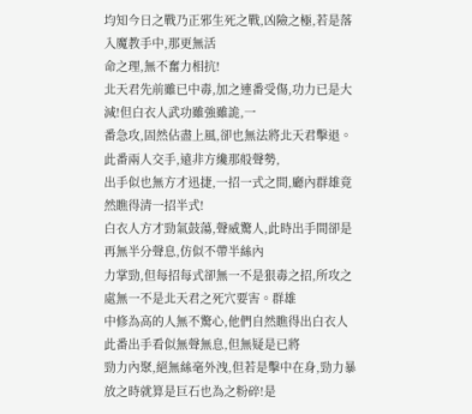均知今日之戰乃正邪生死之戰,凶險之極,若是落入魔教手中,那更無活
命之理,無不奮力相抗!
北天君先前雖已中毒,加之連番受傷,功力已是大減!但白衣人武功雖強雖詭,一
番急攻,固然佔盡上風,卻也無法將北天君擊退。此番兩人交手,遠非方纔那般聲勢,
出手似也無方才迅捷,一招一式之間,廳內群雄竟然瞧得清一招半式!
白衣人方才勁氣鼓蕩,聲威驚人,此時出手間卻是再無半分聲息,仿似不帶半絲內
力掌勁,但每招每式卻無一不是狠毒之招,所攻之處無一不是北天君之死穴要害。群雄
中修為高的人無不驚心,他們自然瞧得出白衣人此番出手看似無聲無息,但無疑是已將
勁力內聚,絕無絲毫外洩,但若是擊中在身,勁力暴放之時就算是巨石也為之粉碎!是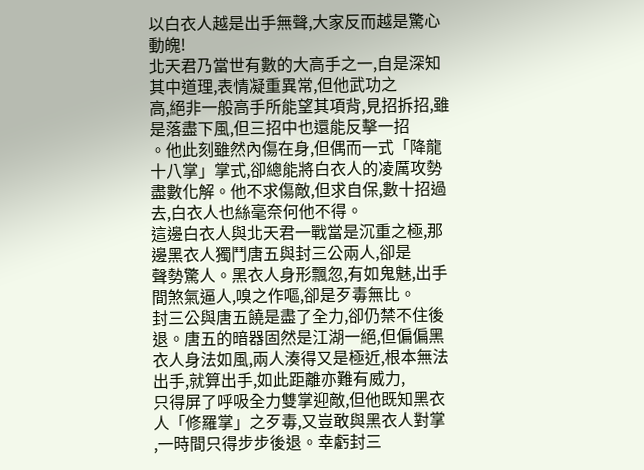以白衣人越是出手無聲,大家反而越是驚心動魄!
北天君乃當世有數的大高手之一,自是深知其中道理,表情凝重異常,但他武功之
高,絕非一般高手所能望其項背,見招拆招,雖是落盡下風,但三招中也還能反擊一招
。他此刻雖然內傷在身,但偶而一式「降龍十八掌」掌式,卻總能將白衣人的凌厲攻勢
盡數化解。他不求傷敵,但求自保,數十招過去,白衣人也絲毫奈何他不得。
這邊白衣人與北天君一戰當是沉重之極,那邊黑衣人獨鬥唐五與封三公兩人,卻是
聲勢驚人。黑衣人身形飄忽,有如鬼魅,出手間煞氣逼人,嗅之作嘔,卻是歹毒無比。
封三公與唐五饒是盡了全力,卻仍禁不住後退。唐五的暗器固然是江湖一絕,但偏偏黑
衣人身法如風,兩人湊得又是極近,根本無法出手,就算出手,如此距離亦難有威力,
只得屏了呼吸全力雙掌迎敵,但他既知黑衣人「修羅掌」之歹毒,又豈敢與黑衣人對掌
,一時間只得步步後退。幸虧封三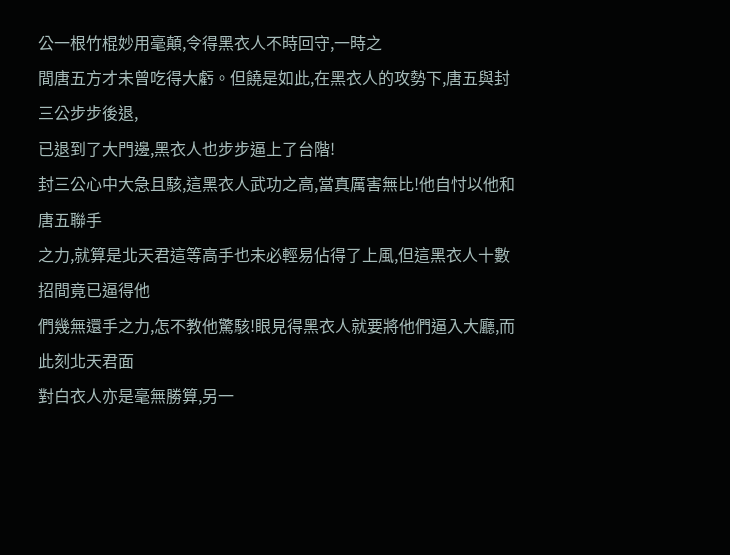公一根竹棍妙用毫顛,令得黑衣人不時回守,一時之
間唐五方才未曾吃得大虧。但饒是如此,在黑衣人的攻勢下,唐五與封三公步步後退,
已退到了大門邊,黑衣人也步步逼上了台階!
封三公心中大急且駭,這黑衣人武功之高,當真厲害無比!他自忖以他和唐五聯手
之力,就算是北天君這等高手也未必輕易佔得了上風,但這黑衣人十數招間竟已逼得他
們幾無還手之力,怎不教他驚駭!眼見得黑衣人就要將他們逼入大廳,而此刻北天君面
對白衣人亦是毫無勝算,另一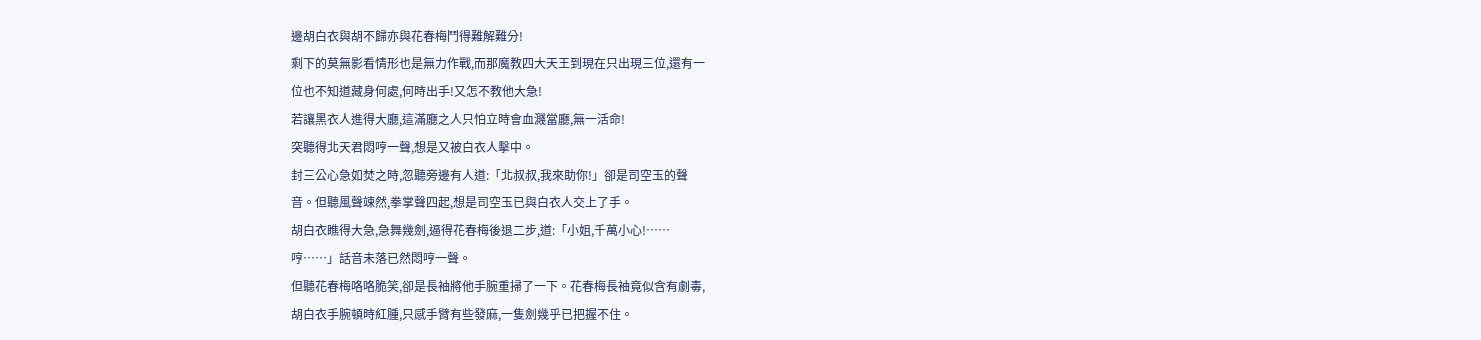邊胡白衣與胡不歸亦與花春梅鬥得難解難分!
剩下的莫無影看情形也是無力作戰,而那魔教四大天王到現在只出現三位,還有一
位也不知道藏身何處,何時出手!又怎不教他大急!
若讓黑衣人進得大廳,這滿廳之人只怕立時會血濺當廳,無一活命!
突聽得北天君悶哼一聲,想是又被白衣人擊中。
封三公心急如焚之時,忽聽旁邊有人道:「北叔叔,我來助你!」卻是司空玉的聲
音。但聽風聲竦然,拳掌聲四起,想是司空玉已與白衣人交上了手。
胡白衣瞧得大急,急舞幾劍,逼得花春梅後退二步,道:「小姐,千萬小心!……
哼……」話音未落已然悶哼一聲。
但聽花春梅咯咯脆笑,卻是長袖將他手腕重掃了一下。花春梅長袖竟似含有劇毒,
胡白衣手腕頓時紅腫,只感手臂有些發麻,一隻劍幾乎已把握不住。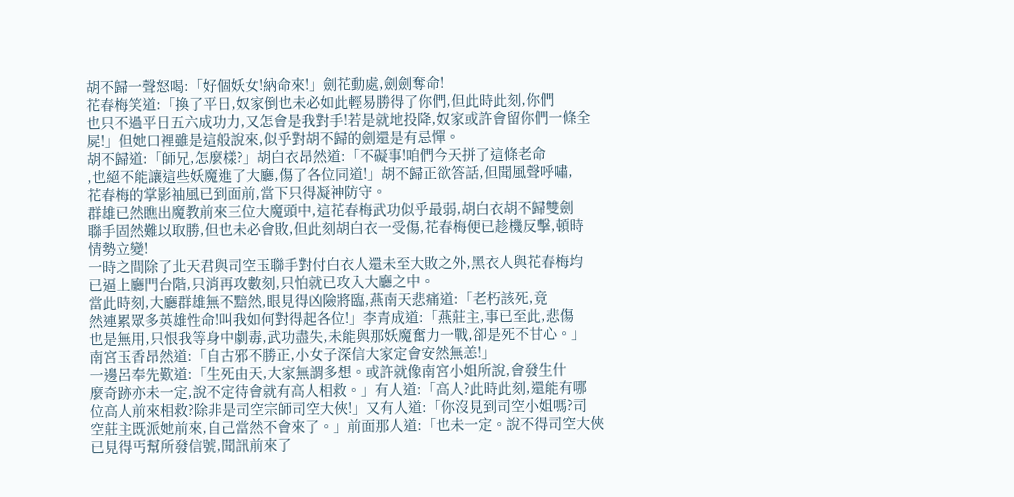胡不歸一聲怒喝:「好個妖女!納命來!」劍花動處,劍劍奪命!
花春梅笑道:「換了平日,奴家倒也未必如此輕易勝得了你們,但此時此刻,你們
也只不過平日五六成功力,又怎會是我對手!若是就地投降,奴家或許會留你們一條全
屍!」但她口裡雖是這般說來,似乎對胡不歸的劍還是有忌憚。
胡不歸道:「師兄,怎麼樣?」胡白衣昂然道:「不礙事!咱們今天拼了這條老命
,也絕不能讓這些妖魔進了大廳,傷了各位同道!」胡不歸正欲答話,但聞風聲呼嘯,
花春梅的掌影袖風已到面前,當下只得凝神防守。
群雄已然瞧出魔教前來三位大魔頭中,這花春梅武功似乎最弱,胡白衣胡不歸雙劍
聯手固然難以取勝,但也未必會敗,但此刻胡白衣一受傷,花春梅便已趁機反擊,頓時
情勢立變!
一時之間除了北天君與司空玉聯手對付白衣人還未至大敗之外,黑衣人與花春梅均
已逼上廳門台階,只消再攻數刻,只怕就已攻入大廳之中。
當此時刻,大廳群雄無不黯然,眼見得凶險將臨,燕南天悲痛道:「老朽該死,竟
然連累眾多英雄性命!叫我如何對得起各位!」李青成道:「燕莊主,事已至此,悲傷
也是無用,只恨我等身中劇毒,武功盡失,未能與那妖魔奮力一戰,卻是死不甘心。」
南宮玉香昂然道:「自古邪不勝正,小女子深信大家定會安然無恙!」
一邊呂奉先歎道:「生死由天,大家無謂多想。或許就像南宮小姐所說,會發生什
麼奇跡亦未一定,說不定待會就有高人相救。」有人道:「高人?此時此刻,還能有哪
位高人前來相救?除非是司空宗師司空大俠!」又有人道:「你沒見到司空小姐嗎?司
空莊主既派她前來,自己當然不會來了。」前面那人道:「也未一定。說不得司空大俠
已見得丐幫所發信號,聞訊前來了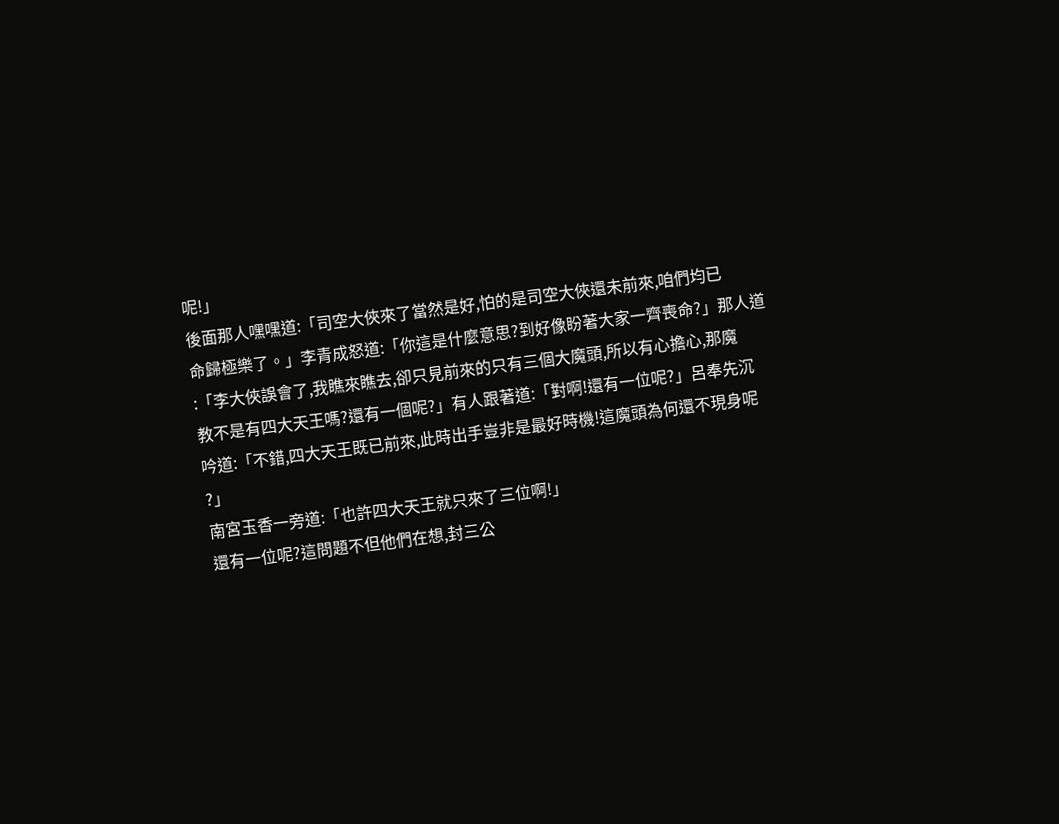呢!」
後面那人嘿嘿道:「司空大俠來了當然是好,怕的是司空大俠還未前來,咱們均已
命歸極樂了。」李青成怒道:「你這是什麼意思?到好像盼著大家一齊喪命?」那人道
:「李大俠誤會了,我瞧來瞧去,卻只見前來的只有三個大魔頭,所以有心擔心,那魔
教不是有四大天王嗎?還有一個呢?」有人跟著道:「對啊!還有一位呢?」呂奉先沉
吟道:「不錯,四大天王既已前來,此時出手豈非是最好時機!這魔頭為何還不現身呢
?」
南宮玉香一旁道:「也許四大天王就只來了三位啊!」
還有一位呢?這問題不但他們在想,封三公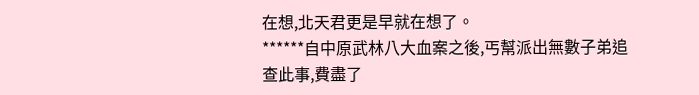在想,北天君更是早就在想了。
******自中原武林八大血案之後,丐幫派出無數子弟追查此事,費盡了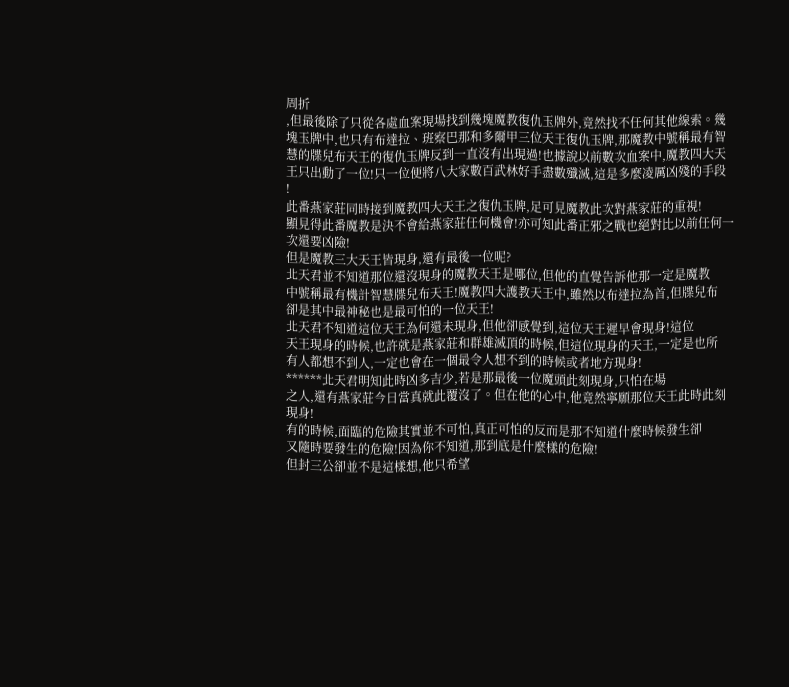周折
,但最後除了只從各處血案現場找到幾塊魔教復仇玉牌外,竟然找不任何其他線索。幾
塊玉牌中,也只有布達拉、班察巴那和多爾甲三位天王復仇玉牌,那魔教中號稱最有智
慧的牒兒布天王的復仇玉牌反到一直沒有出現過!也據說以前數次血案中,魔教四大天
王只出動了一位!只一位便將八大家數百武林好手盡數殲滅,這是多麼凌厲凶殘的手段
!
此番燕家莊同時接到魔教四大天王之復仇玉牌,足可見魔教此次對燕家莊的重視!
顯見得此番魔教是決不會給燕家莊任何機會!亦可知此番正邪之戰也絕對比以前任何一
次還要凶險!
但是魔教三大天王皆現身,還有最後一位呢?
北天君並不知道那位還沒現身的魔教天王是哪位,但他的直覺告訴他那一定是魔教
中號稱最有機計智慧牒兒布天王!魔教四大護教天王中,雖然以布達拉為首,但牒兒布
卻是其中最神秘也是最可怕的一位天王!
北天君不知道這位天王為何還未現身,但他卻感覺到,這位天王遲早會現身!這位
天王現身的時候,也許就是燕家莊和群雄滅頂的時候,但這位現身的天王,一定是也所
有人都想不到人,一定也會在一個最令人想不到的時候或者地方現身!
******北天君明知此時凶多吉少,若是那最後一位魔頭此刻現身,只怕在場
之人,還有燕家莊今日當真就此覆沒了。但在他的心中,他竟然寧願那位天王此時此刻
現身!
有的時候,面臨的危險其實並不可怕,真正可怕的反而是那不知道什麼時候發生卻
又隨時要發生的危險!因為你不知道,那到底是什麼樣的危險!
但封三公卻並不是這樣想,他只希望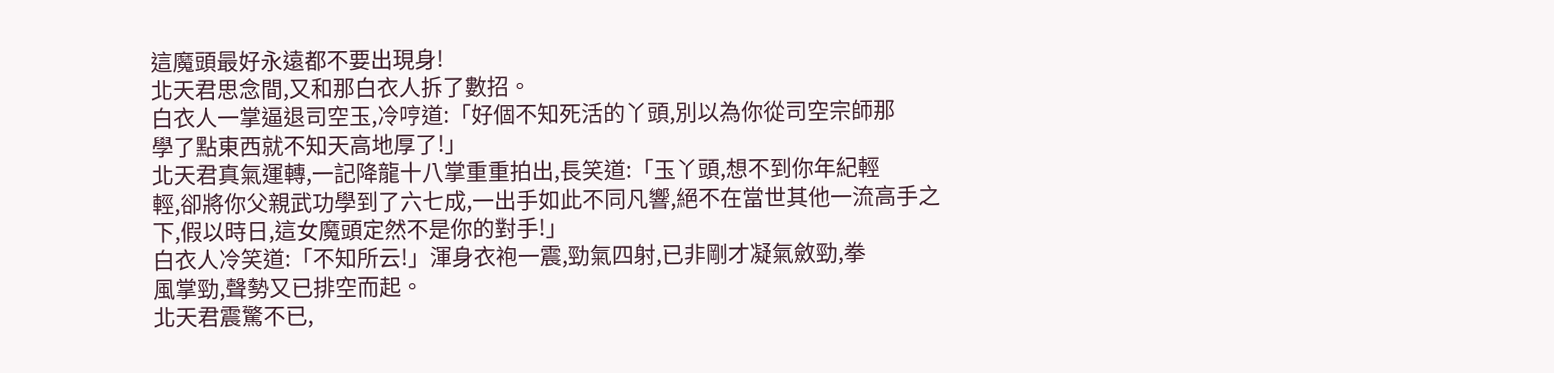這魔頭最好永遠都不要出現身!
北天君思念間,又和那白衣人拆了數招。
白衣人一掌逼退司空玉,冷哼道:「好個不知死活的丫頭,別以為你從司空宗師那
學了點東西就不知天高地厚了!」
北天君真氣運轉,一記降龍十八掌重重拍出,長笑道:「玉丫頭,想不到你年紀輕
輕,卻將你父親武功學到了六七成,一出手如此不同凡響,絕不在當世其他一流高手之
下,假以時日,這女魔頭定然不是你的對手!」
白衣人冷笑道:「不知所云!」渾身衣袍一震,勁氣四射,已非剛才凝氣斂勁,拳
風掌勁,聲勢又已排空而起。
北天君震驚不已,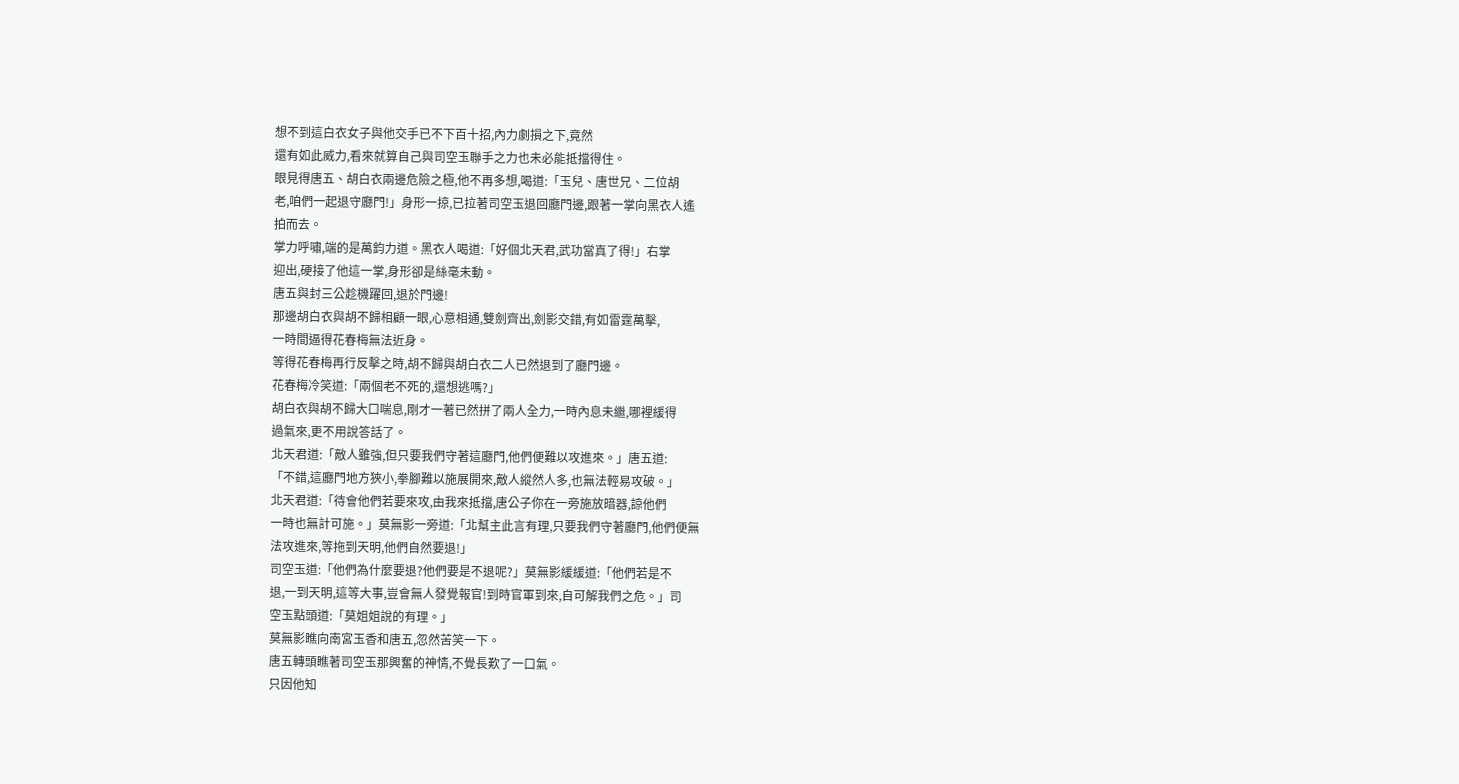想不到這白衣女子與他交手已不下百十招,內力劇損之下,竟然
還有如此威力,看來就算自己與司空玉聯手之力也未必能抵擋得住。
眼見得唐五、胡白衣兩邊危險之極,他不再多想,喝道:「玉兒、唐世兄、二位胡
老,咱們一起退守廳門!」身形一掠,已拉著司空玉退回廳門邊,跟著一掌向黑衣人遙
拍而去。
掌力呼嘯,端的是萬鈞力道。黑衣人喝道:「好個北天君,武功當真了得!」右掌
迎出,硬接了他這一掌,身形卻是絲毫未動。
唐五與封三公趁機躍回,退於門邊!
那邊胡白衣與胡不歸相顧一眼,心意相通,雙劍齊出,劍影交錯,有如雷霆萬擊,
一時間逼得花春梅無法近身。
等得花春梅再行反擊之時,胡不歸與胡白衣二人已然退到了廳門邊。
花春梅冷笑道:「兩個老不死的,還想逃嗎?」
胡白衣與胡不歸大口喘息,剛才一著已然拼了兩人全力,一時內息未繼,哪裡緩得
過氣來,更不用說答話了。
北天君道:「敵人雖強,但只要我們守著這廳門,他們便難以攻進來。」唐五道:
「不錯,這廳門地方狹小,拳腳難以施展開來,敵人縱然人多,也無法輕易攻破。」
北天君道:「待會他們若要來攻,由我來抵擋,唐公子你在一旁施放暗器,諒他們
一時也無計可施。」莫無影一旁道:「北幫主此言有理,只要我們守著廳門,他們便無
法攻進來,等拖到天明,他們自然要退!」
司空玉道:「他們為什麼要退?他們要是不退呢?」莫無影緩緩道:「他們若是不
退,一到天明,這等大事,豈會無人發覺報官!到時官軍到來,自可解我們之危。」司
空玉點頭道:「莫姐姐說的有理。」
莫無影瞧向南宮玉香和唐五,忽然苦笑一下。
唐五轉頭瞧著司空玉那興奮的神情,不覺長歎了一口氣。
只因他知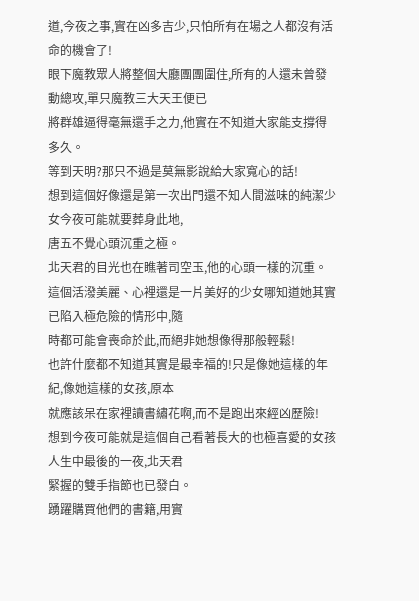道,今夜之事,實在凶多吉少,只怕所有在場之人都沒有活命的機會了!
眼下魔教眾人將整個大廳團團圍住,所有的人還未曾發動總攻,單只魔教三大天王便已
將群雄逼得毫無還手之力,他實在不知道大家能支撐得多久。
等到天明?那只不過是莫無影說給大家寬心的話!
想到這個好像還是第一次出門還不知人間滋味的純潔少女今夜可能就要葬身此地,
唐五不覺心頭沉重之極。
北天君的目光也在瞧著司空玉,他的心頭一樣的沉重。
這個活潑美麗、心裡還是一片美好的少女哪知道她其實已陷入極危險的情形中,隨
時都可能會喪命於此,而絕非她想像得那般輕鬆!
也許什麼都不知道其實是最幸福的!只是像她這樣的年紀,像她這樣的女孩,原本
就應該呆在家裡讀書繡花啊,而不是跑出來經凶歷險!
想到今夜可能就是這個自己看著長大的也極喜愛的女孩人生中最後的一夜,北天君
緊握的雙手指節也已發白。
踴躍購買他們的書籍,用實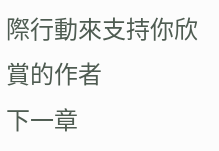際行動來支持你欣賞的作者
下一章